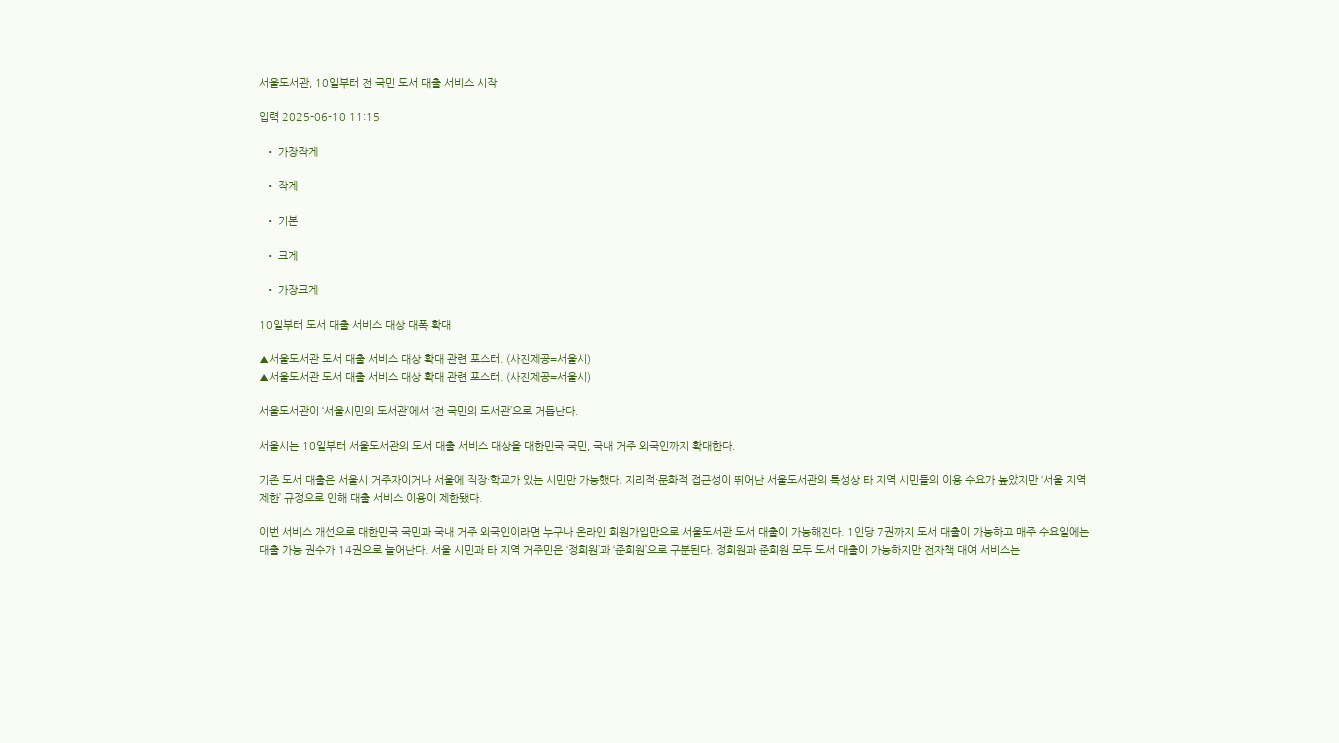서울도서관, 10일부터 전 국민 도서 대출 서비스 시작

입력 2025-06-10 11:15

  • 가장작게

  • 작게

  • 기본

  • 크게

  • 가장크게

10일부터 도서 대출 서비스 대상 대폭 확대

▲서울도서관 도서 대출 서비스 대상 확대 관련 포스터. (사진제공=서울시)
▲서울도서관 도서 대출 서비스 대상 확대 관련 포스터. (사진제공=서울시)

서울도서관이 ‘서울시민의 도서관’에서 ‘전 국민의 도서관’으로 거듭난다.

서울시는 10일부터 서울도서관의 도서 대출 서비스 대상을 대한민국 국민, 국내 거주 외국인까지 확대한다.

기존 도서 대출은 서울시 거주자이거나 서울에 직장·학교가 있는 시민만 가능했다. 지리적·문화적 접근성이 뛰어난 서울도서관의 특성상 타 지역 시민들의 이용 수요가 높았지만 ‘서울 지역 제한’ 규정으로 인해 대출 서비스 이용이 제한됐다.

이번 서비스 개선으로 대한민국 국민과 국내 거주 외국인이라면 누구나 온라인 회원가입만으로 서울도서관 도서 대출이 가능해진다. 1인당 7권까지 도서 대출이 가능하고 매주 수요일에는 대출 가능 권수가 14권으로 늘어난다. 서울 시민과 타 지역 거주민은 ‘정회원’과 ‘준회원’으로 구분된다. 정회원과 준회원 모두 도서 대출이 가능하지만 전자책 대여 서비스는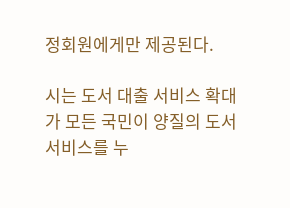정회원에게만 제공된다.

시는 도서 대출 서비스 확대가 모든 국민이 양질의 도서 서비스를 누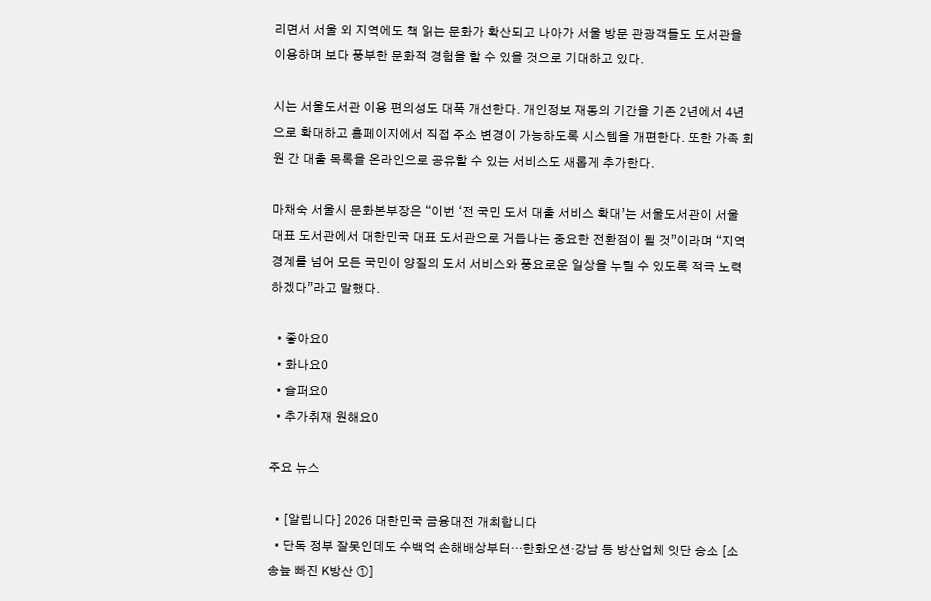리면서 서울 외 지역에도 책 읽는 문화가 확산되고 나아가 서울 방문 관광객들도 도서관을 이용하며 보다 풍부한 문화적 경험을 할 수 있을 것으로 기대하고 있다.

시는 서울도서관 이용 편의성도 대폭 개선한다. 개인정보 재동의 기간을 기존 2년에서 4년으로 확대하고 홈페이지에서 직접 주소 변경이 가능하도록 시스템을 개편한다. 또한 가족 회원 간 대출 목록을 온라인으로 공유할 수 있는 서비스도 새롭게 추가한다.

마채숙 서울시 문화본부장은 “이번 ‘전 국민 도서 대출 서비스 확대’는 서울도서관이 서울 대표 도서관에서 대한민국 대표 도서관으로 거듭나는 중요한 전환점이 될 것”이라며 “지역 경계를 넘어 모든 국민이 양질의 도서 서비스와 풍요로운 일상을 누릴 수 있도록 적극 노력하겠다”라고 말했다.

  • 좋아요0
  • 화나요0
  • 슬퍼요0
  • 추가취재 원해요0

주요 뉴스

  • [알립니다] 2026 대한민국 금융대전 개최합니다
  • 단독 정부 잘못인데도 수백억 손해배상부터…한화오션·강남 등 방산업체 잇단 승소 [소송늪 빠진 K방산 ①]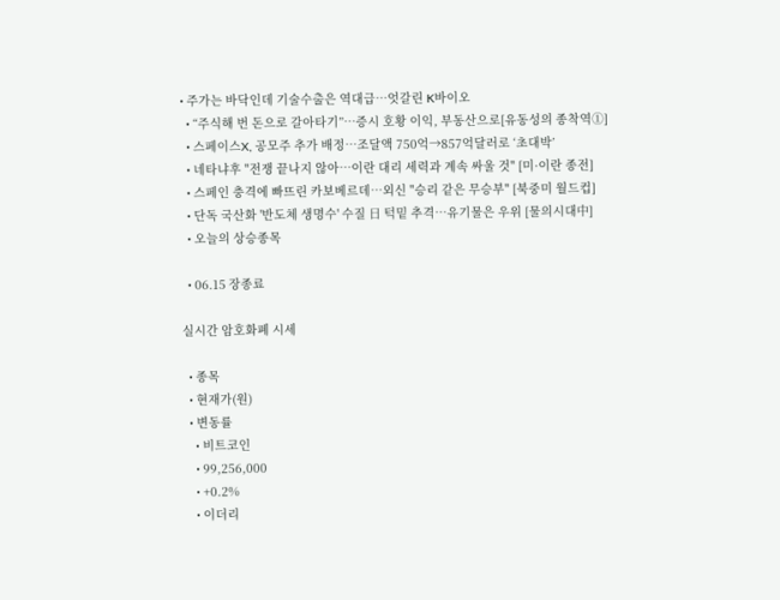• 주가는 바닥인데 기술수출은 역대급…엇갈린 K바이오
  • “주식해 번 돈으로 갈아타기”…증시 호황 이익, 부동산으로[유동성의 종착역①]
  • 스페이스X, 공모주 추가 배정…조달액 750억→857억달러로 ‘초대박’
  • 네타냐후 "전쟁 끝나지 않아⋯이란 대리 세력과 계속 싸울 것" [미·이란 종전]
  • 스페인 충격에 빠뜨린 카보베르데…외신 "승리 같은 무승부" [북중미 월드컵]
  • 단독 국산화 '반도체 생명수' 수질 日 턱밑 추격…유기물은 우위 [물의시대中]
  • 오늘의 상승종목

  • 06.15 장종료

실시간 암호화폐 시세

  • 종목
  • 현재가(원)
  • 변동률
    • 비트코인
    • 99,256,000
    • +0.2%
    • 이더리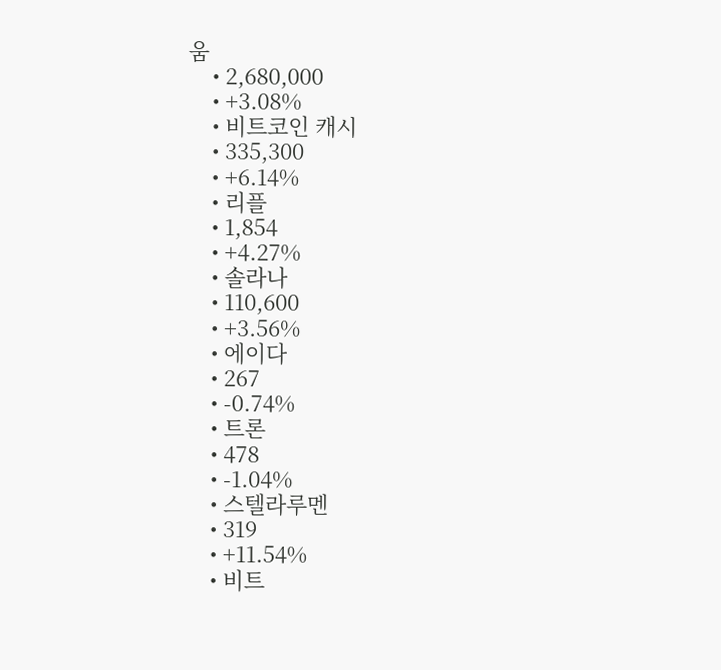움
    • 2,680,000
    • +3.08%
    • 비트코인 캐시
    • 335,300
    • +6.14%
    • 리플
    • 1,854
    • +4.27%
    • 솔라나
    • 110,600
    • +3.56%
    • 에이다
    • 267
    • -0.74%
    • 트론
    • 478
    • -1.04%
    • 스텔라루멘
    • 319
    • +11.54%
    • 비트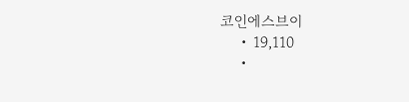코인에스브이
    • 19,110
    •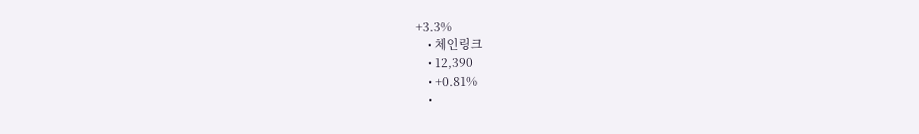+3.3%
    • 체인링크
    • 12,390
    • +0.81%
    •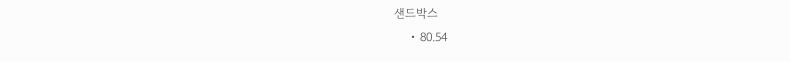샌드박스
    • 80.54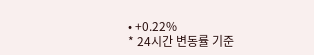• +0.22%
* 24시간 변동률 기준